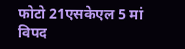फोटो 21एसकेएल 5 मां विपद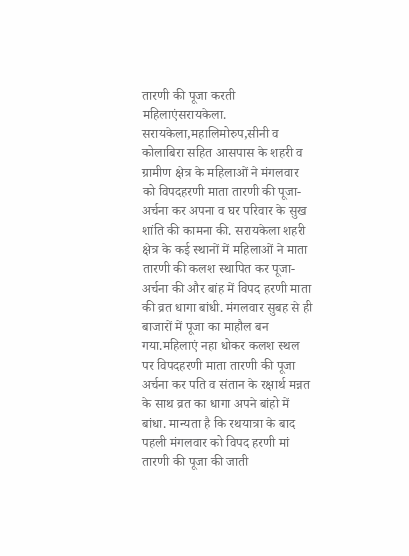तारणी की पूजा करती महिलाएंसरायकेला. सरायकेला,महालिमोरुप,सीनी व कोलाबिरा सहित आसपास के शहरी व ग्रामीण क्षेत्र के महिलाओं ने मंगलवार को विपदहरणी माता तारणी की पूजा-अर्चना कर अपना व घर परिवार के सुख शांति की कामना की. सरायकेला शहरी क्षेत्र के कई स्थानों में महिलाओं ने माता तारणी की कलश स्थापित कर पूजा- अर्चना की और बांह में विपद हरणी माता की व्रत धागा बांधी. मंगलवार सुबह से ही बाजारों में पूजा का माहौल बन गया.महिलाएं नहा धोकर कलश स्थल पर विपदहरणी माता तारणी की पूजा अर्चना कर पति व संतान के रक्षार्थ मन्नत के साथ व्रत का धागा अपने बांहो में बांधा. मान्यता है कि रथयात्रा के बाद पहली मंगलवार को विपद हरणी मां तारणी की पूजा की जाती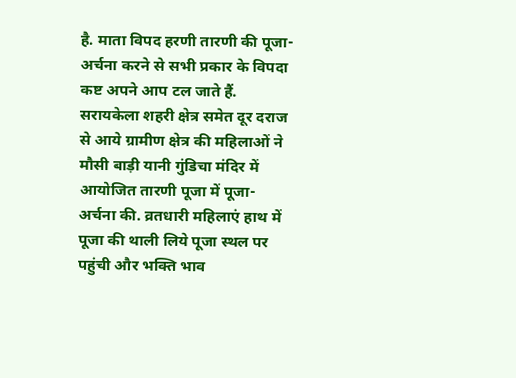है. माता विपद हरणी तारणी की पूजा- अर्चना करने से सभी प्रकार के विपदा कष्ट अपने आप टल जाते हैं. सरायकेला शहरी क्षेत्र समेत दूर दराज से आये ग्रामीण क्षेत्र की महिलाओं ने मौसी बाड़ी यानी गुंडिचा मंदिर में आयोजित तारणी पूजा में पूजा-अर्चना की. व्रतधारी महिलाएं हाथ में पूजा की थाली लिये पूजा स्थल पर पहुंची और भक्ति भाव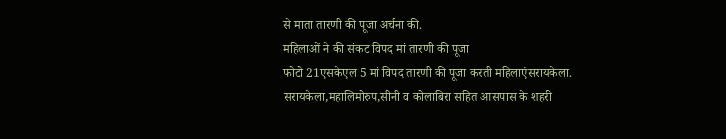से माता तारणी की पूजा अर्चना की.
महिलाओं ने की संकट विपद मां तारणी की पूजा
फोटो 21एसकेएल 5 मां विपद तारणी की पूजा करती महिलाएंसरायकेला. सरायकेला,महालिमोरुप,सीनी व कोलाबिरा सहित आसपास के शहरी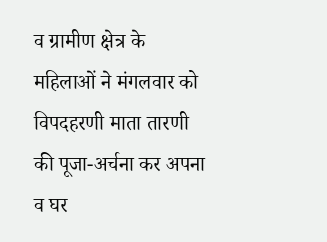व ग्रामीण क्षेत्र के महिलाओं ने मंगलवार को विपदहरणी माता तारणी की पूजा-अर्चना कर अपना व घर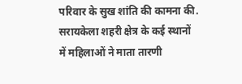परिवार के सुख शांति की कामना की. सरायकेला शहरी क्षेत्र के कई स्थानों में महिलाओं ने माता तारणी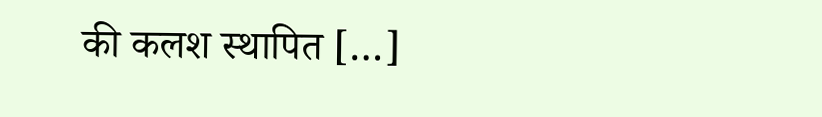की कलश स्थापित […]